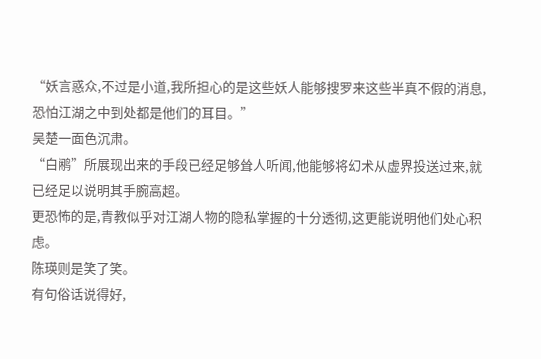“妖言惑众,不过是小道,我所担心的是这些妖人能够搜罗来这些半真不假的消息,恐怕江湖之中到处都是他们的耳目。”
吴楚一面色沉肃。
“白鹇”所展现出来的手段已经足够耸人听闻,他能够将幻术从虚界投送过来,就已经足以说明其手腕高超。
更恐怖的是,青教似乎对江湖人物的隐私掌握的十分透彻,这更能说明他们处心积虑。
陈瑛则是笑了笑。
有句俗话说得好,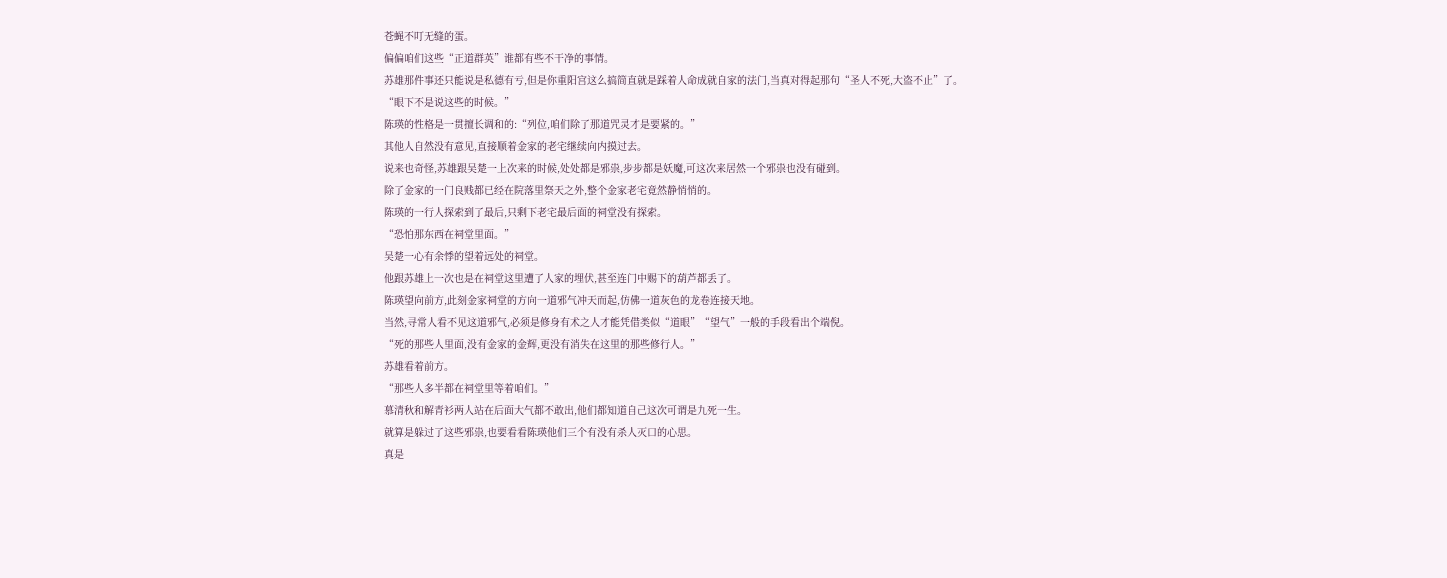苍蝇不叮无缝的蛋。
偏偏咱们这些“正道群英”谁都有些不干净的事情。
苏雄那件事还只能说是私德有亏,但是你重阳宫这么搞简直就是踩着人命成就自家的法门,当真对得起那句“圣人不死,大盗不止”了。
“眼下不是说这些的时候。”
陈瑛的性格是一贯擅长调和的:“列位,咱们除了那道咒灵才是要紧的。”
其他人自然没有意见,直接顺着金家的老宅继续向内摸过去。
说来也奇怪,苏雄跟吴楚一上次来的时候,处处都是邪祟,步步都是妖魔,可这次来居然一个邪祟也没有碰到。
除了金家的一门良贱都已经在院落里祭天之外,整个金家老宅竟然静悄悄的。
陈瑛的一行人探索到了最后,只剩下老宅最后面的祠堂没有探索。
“恐怕那东西在祠堂里面。”
吴楚一心有余悸的望着远处的祠堂。
他跟苏雄上一次也是在祠堂这里遭了人家的埋伏,甚至连门中赐下的葫芦都丢了。
陈瑛望向前方,此刻金家祠堂的方向一道邪气冲天而起,仿佛一道灰色的龙卷连接天地。
当然,寻常人看不见这道邪气,必须是修身有术之人才能凭借类似“道眼”“望气”一般的手段看出个端倪。
“死的那些人里面,没有金家的金辉,更没有消失在这里的那些修行人。”
苏雄看着前方。
“那些人多半都在祠堂里等着咱们。”
慕清秋和解青衫两人站在后面大气都不敢出,他们都知道自己这次可谓是九死一生。
就算是躲过了这些邪祟,也要看看陈瑛他们三个有没有杀人灭口的心思。
真是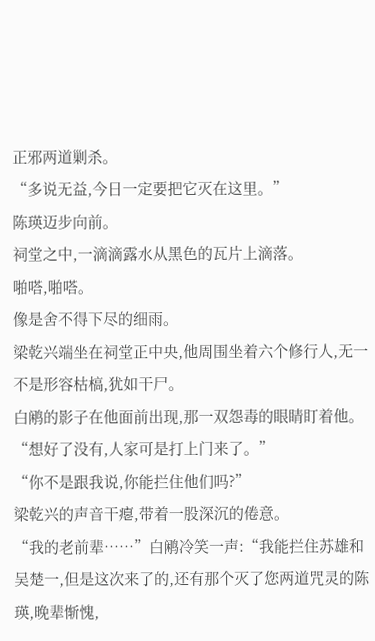正邪两道剿杀。
“多说无益,今日一定要把它灭在这里。”
陈瑛迈步向前。
祠堂之中,一滴滴露水从黑色的瓦片上滴落。
啪嗒,啪嗒。
像是舍不得下尽的细雨。
梁乾兴端坐在祠堂正中央,他周围坐着六个修行人,无一不是形容枯槁,犹如干尸。
白鹇的影子在他面前出现,那一双怨毒的眼睛盯着他。
“想好了没有,人家可是打上门来了。”
“你不是跟我说,你能拦住他们吗?”
梁乾兴的声音干瘪,带着一股深沉的倦意。
“我的老前辈……”白鹇冷笑一声:“我能拦住苏雄和吴楚一,但是这次来了的,还有那个灭了您两道咒灵的陈瑛,晚辈惭愧,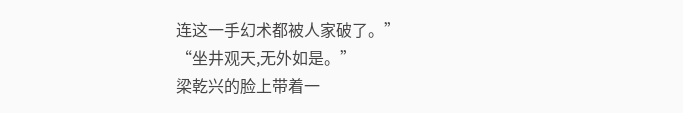连这一手幻术都被人家破了。”
“坐井观天,无外如是。”
梁乾兴的脸上带着一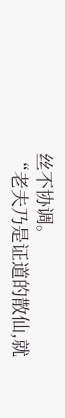丝不协调。
“老夫乃是证道的散仙,就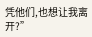凭他们,也想让我离开?”